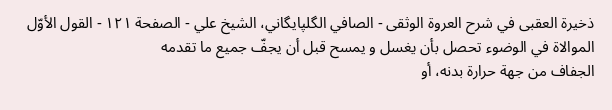ذخيرة العقبى في شرح العروة الوثقى - الصافي الگلپايگاني، الشيخ علي - الصفحة ١٢١ - القول الأوّل الموالاة في الوضوء تحصل بأن يغسل و يمسح قبل أن يجفّ جميع ما تقدمه
الجفاف من جهة حرارة بدنه، أو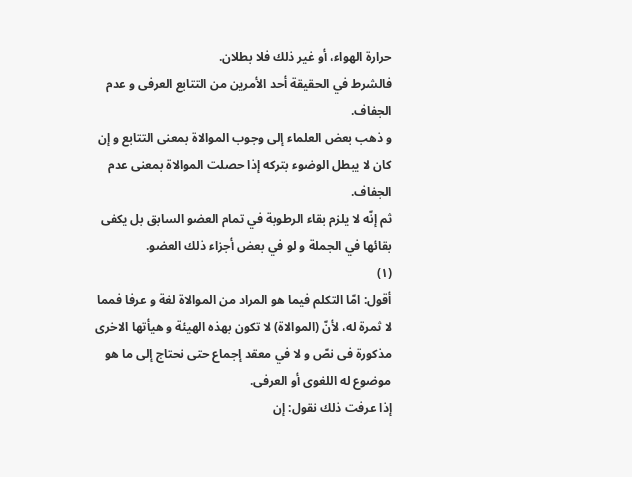حرارة الهواء، أو غير ذلك فلا بطلان.
فالشرط في الحقيقة أحد الأمرين من التتابع العرفى و عدم الجفاف.
و ذهب بعض العلماء إلى وجوب الموالاة بمعنى التتابع و إن كان لا يبطل الوضوء بتركه إذا حصلت الموالاة بمعنى عدم الجفاف.
ثم إنّه لا يلزم بقاء الرطوبة في تمام العضو السابق بل يكفى بقائها في الجملة و لو في بعض أجزاء ذلك العضو.
(١)
أقول: امّا التكلم فيما هو المراد من الموالاة لغة و عرفا فمما لا ثمرة له، لأنّ (الموالاة) لا تكون بهذه الهيئة و هيأتها الاخرى مذكورة فى نصّ و لا في معقد إجماع حتى نحتاج إلى ما هو موضوع له اللغوى أو العرفى.
إذا عرفت ذلك نقول: إن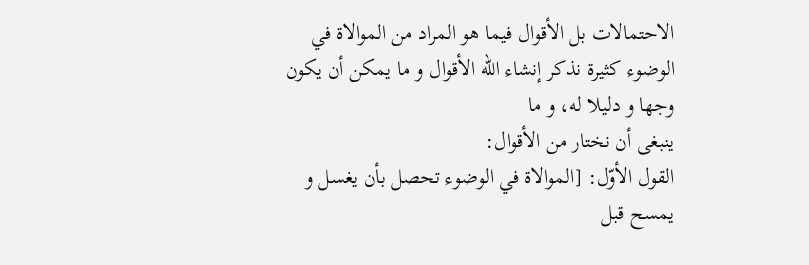الاحتمالات بل الأقوال فيما هو المراد من الموالاة في الوضوء كثيرة نذكر إنشاء اللّه الأقوال و ما يمكن أن يكون وجها و دليلا له، و ما
ينبغى أن نختار من الأقوال:
القول الأوّل: [الموالاة في الوضوء تحصل بأن يغسل و يمسح قبل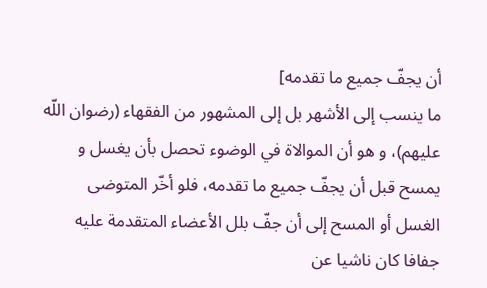أن يجفّ جميع ما تقدمه]
ما ينسب إلى الأشهر بل إلى المشهور من الفقهاء (رضوان اللّه عليهم)، و هو أن الموالاة في الوضوء تحصل بأن يغسل و يمسح قبل أن يجفّ جميع ما تقدمه، فلو أخّر المتوضى الغسل أو المسح إلى أن جفّ بلل الأعضاء المتقدمة عليه جفافا كان ناشيا عن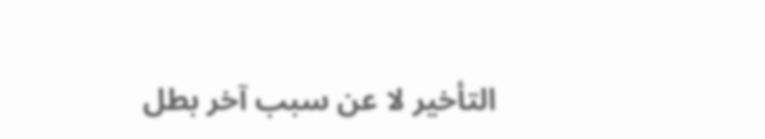التأخير لا عن سبب آخر بطل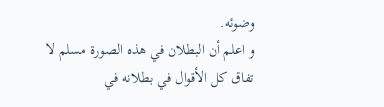وضوئه.
و اعلم أن البطلان في هذه الصورة مسلم لا تفاق كل الأقوال في بطلانه في